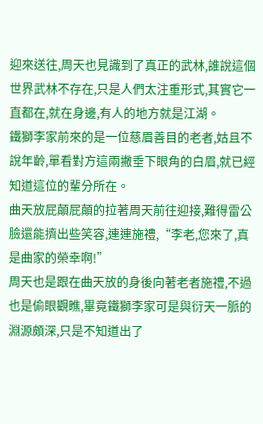迎來送往,周天也見識到了真正的武林,誰說這個世界武林不存在,只是人們太注重形式,其實它一直都在,就在身邊,有人的地方就是江湖。
鐵獅李家前來的是一位慈眉善目的老者,姑且不說年齡,單看對方這兩撇垂下眼角的白眉,就已經知道這位的輩分所在。
曲天放屁顛屁顛的拉著周天前往迎接,難得雷公臉還能擠出些笑容,連連施禮,“李老,您來了,真是曲家的榮幸啊!”
周天也是跟在曲天放的身後向著老者施禮,不過也是偷眼觀瞧,畢竟鐵獅李家可是與衍天一脈的淵源頗深,只是不知道出了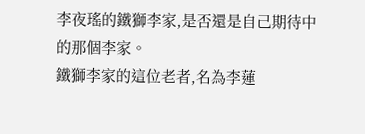李夜瑤的鐵獅李家,是否還是自己期待中的那個李家。
鐵獅李家的這位老者,名為李蓮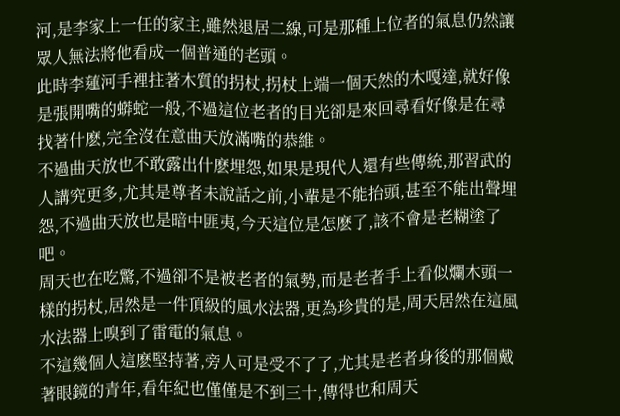河,是李家上一任的家主,雖然退居二線,可是那種上位者的氣息仍然讓眾人無法將他看成一個普通的老頭。
此時李蓮河手裡拄著木質的拐杖,拐杖上端一個天然的木嘎達,就好像是張開嘴的蟒蛇一般,不過這位老者的目光卻是來回尋看好像是在尋找著什麽,完全沒在意曲天放滿嘴的恭維。
不過曲天放也不敢露出什麽埋怨,如果是現代人還有些傳統,那習武的人講究更多,尤其是尊者未說話之前,小輩是不能抬頭,甚至不能出聲埋怨,不過曲天放也是暗中匪夷,今天這位是怎麽了,該不會是老糊塗了吧。
周天也在吃驚,不過卻不是被老者的氣勢,而是老者手上看似爛木頭一樣的拐杖,居然是一件頂級的風水法器,更為珍貴的是,周天居然在這風水法器上嗅到了雷電的氣息。
不這幾個人這麽堅持著,旁人可是受不了了,尤其是老者身後的那個戴著眼鏡的青年,看年紀也僅僅是不到三十,傳得也和周天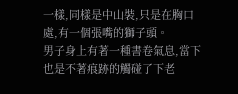一樣,同樣是中山裝,只是在胸口處,有一個張嘴的獅子頭。
男子身上有著一種書卷氣息,當下也是不著痕跡的觸碰了下老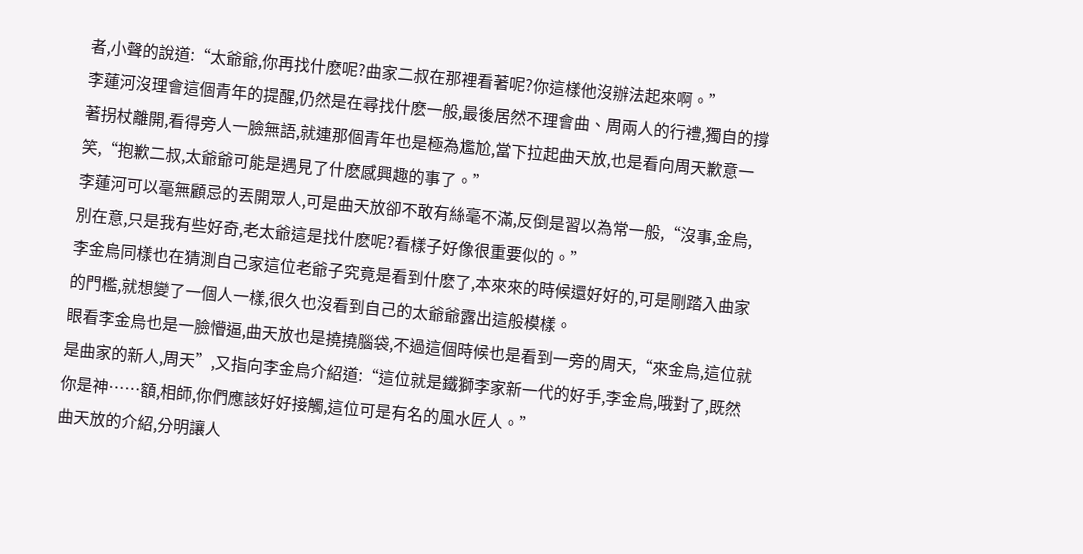者,小聲的說道:“太爺爺,你再找什麽呢?曲家二叔在那裡看著呢?你這樣他沒辦法起來啊。”
李蓮河沒理會這個青年的提醒,仍然是在尋找什麽一般,最後居然不理會曲、周兩人的行禮,獨自的撐著拐杖離開,看得旁人一臉無語,就連那個青年也是極為尷尬,當下拉起曲天放,也是看向周天歉意一笑,“抱歉二叔,太爺爺可能是遇見了什麽感興趣的事了。”
李蓮河可以毫無顧忌的丟開眾人,可是曲天放卻不敢有絲毫不滿,反倒是習以為常一般,“沒事,金烏,別在意,只是我有些好奇,老太爺這是找什麽呢?看樣子好像很重要似的。”
李金烏同樣也在猜測自己家這位老爺子究竟是看到什麽了,本來來的時候還好好的,可是剛踏入曲家的門檻,就想變了一個人一樣,很久也沒看到自己的太爺爺露出這般模樣。
眼看李金烏也是一臉懵逼,曲天放也是撓撓腦袋,不過這個時候也是看到一旁的周天,“來金烏,這位就是曲家的新人,周天”,又指向李金烏介紹道:“這位就是鐵獅李家新一代的好手,李金烏,哦對了,既然你是神……額,相師,你們應該好好接觸,這位可是有名的風水匠人。”
曲天放的介紹,分明讓人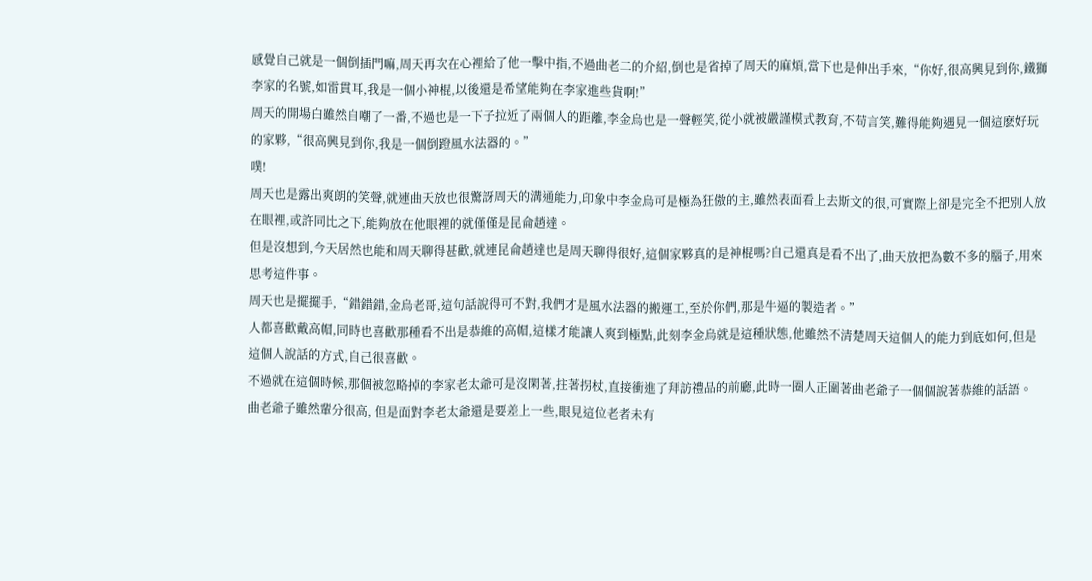感覺自己就是一個倒插門嘛,周天再次在心裡給了他一擊中指,不過曲老二的介紹,倒也是省掉了周天的麻煩,當下也是伸出手來,“你好,很高興見到你,鐵獅李家的名號,如雷貫耳,我是一個小神棍,以後還是希望能夠在李家進些貨啊!”
周天的開場白雖然自嘲了一番,不過也是一下子拉近了兩個人的距離,李金烏也是一聲輕笑,從小就被嚴謹模式教育,不苟言笑,難得能夠遇見一個這麽好玩的家夥,“很高興見到你,我是一個倒蹬風水法器的。”
噗!
周天也是露出爽朗的笑聲,就連曲天放也很驚訝周天的溝通能力,印象中李金烏可是極為狂傲的主,雖然表面看上去斯文的很,可實際上卻是完全不把別人放在眼裡,或許同比之下,能夠放在他眼裡的就僅僅是昆侖趙達。
但是沒想到,今天居然也能和周天聊得甚歡,就連昆侖趙達也是周天聊得很好,這個家夥真的是神棍嗎?自己還真是看不出了,曲天放把為數不多的腦子,用來思考這件事。
周天也是擺擺手,“錯錯錯,金烏老哥,這句話說得可不對,我們才是風水法器的搬運工,至於你們,那是牛逼的製造者。”
人都喜歡戴高帽,同時也喜歡那種看不出是恭維的高帽,這樣才能讓人爽到極點,此刻李金烏就是這種狀態,他雖然不清楚周天這個人的能力到底如何,但是這個人說話的方式,自己很喜歡。
不過就在這個時候,那個被忽略掉的李家老太爺可是沒閑著,拄著拐杖,直接衝進了拜訪禮品的前廳,此時一圈人正圍著曲老爺子一個個說著恭維的話語。
曲老爺子雖然輩分很高, 但是面對李老太爺還是要差上一些,眼見這位老者未有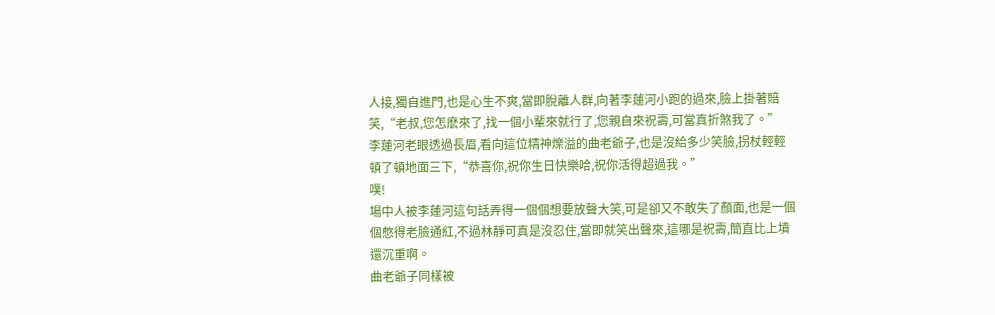人接,獨自進門,也是心生不爽,當即脫離人群,向著李蓮河小跑的過來,臉上掛著賠笑,“老叔,您怎麽來了,找一個小輩來就行了,您親自來祝壽,可當真折煞我了。”
李蓮河老眼透過長眉,看向這位精神爍溢的曲老爺子,也是沒給多少笑臉,拐杖輕輕頓了頓地面三下,“恭喜你,祝你生日快樂哈,祝你活得超過我。”
噗!
場中人被李蓮河這句話弄得一個個想要放聲大笑,可是卻又不敢失了顏面,也是一個個憋得老臉通紅,不過林靜可真是沒忍住,當即就笑出聲來,這哪是祝壽,簡直比上墳還沉重啊。
曲老爺子同樣被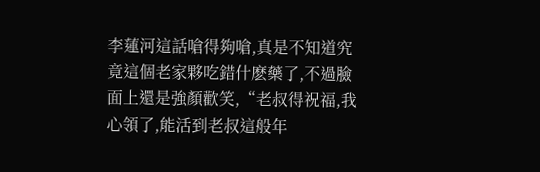李蓮河這話嗆得夠嗆,真是不知道究竟這個老家夥吃錯什麽藥了,不過臉面上還是強顏歡笑,“老叔得祝福,我心領了,能活到老叔這般年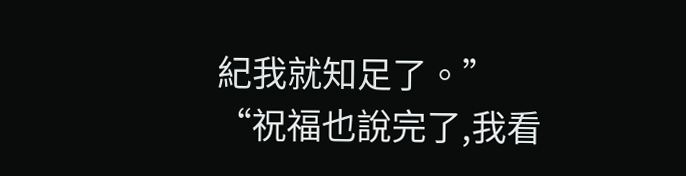紀我就知足了。”
“祝福也說完了,我看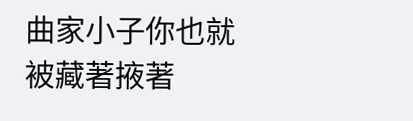曲家小子你也就被藏著掖著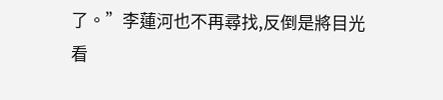了。”李蓮河也不再尋找,反倒是將目光看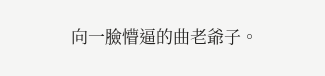向一臉懵逼的曲老爺子。